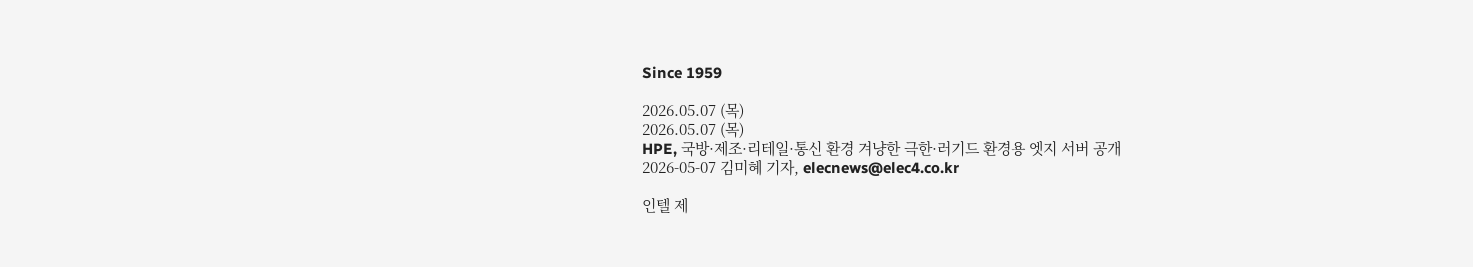Since 1959

2026.05.07 (목)
2026.05.07 (목)
HPE, 국방·제조·리테일·통신 환경 겨냥한 극한·러기드 환경용 엣지 서버 공개
2026-05-07 김미혜 기자, elecnews@elec4.co.kr

인텔 제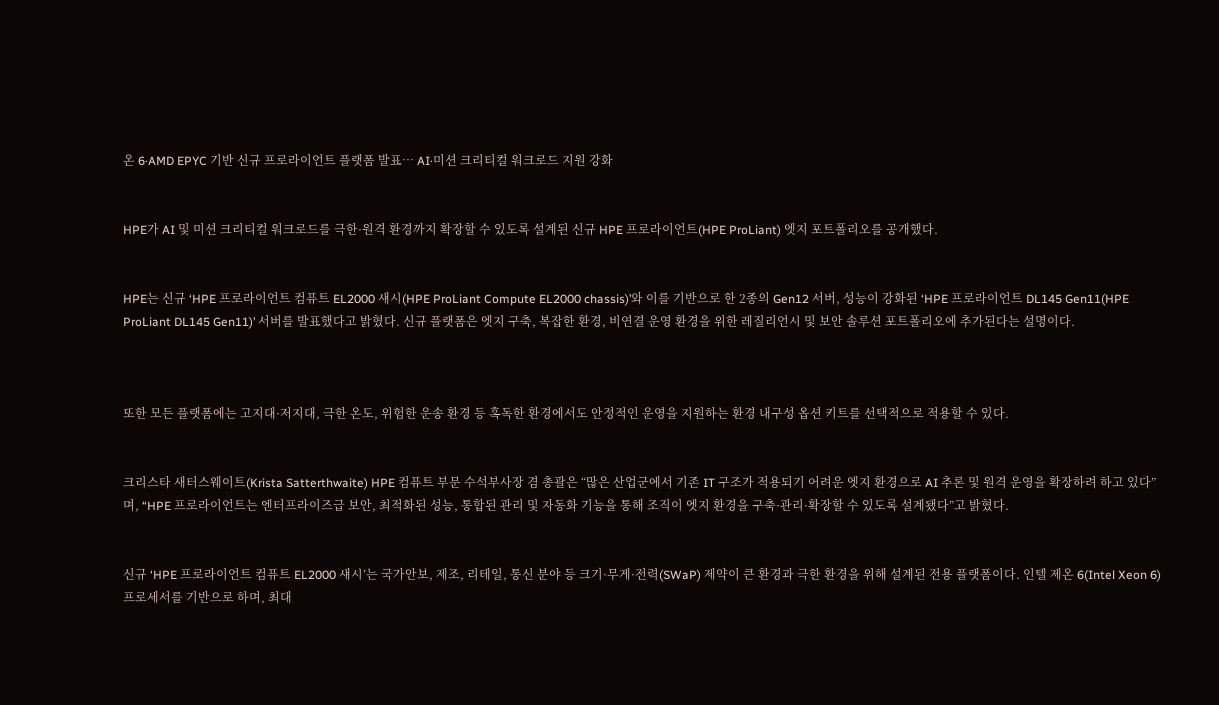온 6·AMD EPYC 기반 신규 프로라이언트 플랫폼 발표… AI·미션 크리티컬 워크로드 지원 강화


HPE가 AI 및 미션 크리티컬 워크로드를 극한·원격 환경까지 확장할 수 있도록 설계된 신규 HPE 프로라이언트(HPE ProLiant) 엣지 포트폴리오를 공개했다.


HPE는 신규 ‘HPE 프로라이언트 컴퓨트 EL2000 섀시(HPE ProLiant Compute EL2000 chassis)’와 이를 기반으로 한 2종의 Gen12 서버, 성능이 강화된 ‘HPE 프로라이언트 DL145 Gen11(HPE ProLiant DL145 Gen11)’ 서버를 발표했다고 밝혔다. 신규 플랫폼은 엣지 구축, 복잡한 환경, 비연결 운영 환경을 위한 레질리언시 및 보안 솔루션 포트폴리오에 추가된다는 설명이다.



또한 모든 플랫폼에는 고지대·저지대, 극한 온도, 위험한 운송 환경 등 혹독한 환경에서도 안정적인 운영을 지원하는 환경 내구성 옵션 키트를 선택적으로 적용할 수 있다.


크리스타 새터스웨이트(Krista Satterthwaite) HPE 컴퓨트 부문 수석부사장 겸 총괄은 “많은 산업군에서 기존 IT 구조가 적용되기 어려운 엣지 환경으로 AI 추론 및 원격 운영을 확장하려 하고 있다”며, “HPE 프로라이언트는 엔터프라이즈급 보안, 최적화된 성능, 통합된 관리 및 자동화 기능을 통해 조직이 엣지 환경을 구축·관리·확장할 수 있도록 설계됐다”고 밝혔다.


신규 ‘HPE 프로라이언트 컴퓨트 EL2000 섀시’는 국가안보, 제조, 리테일, 통신 분야 등 크기·무게·전력(SWaP) 제약이 큰 환경과 극한 환경을 위해 설계된 전용 플랫폼이다. 인텔 제온 6(Intel Xeon 6) 프로세서를 기반으로 하며, 최대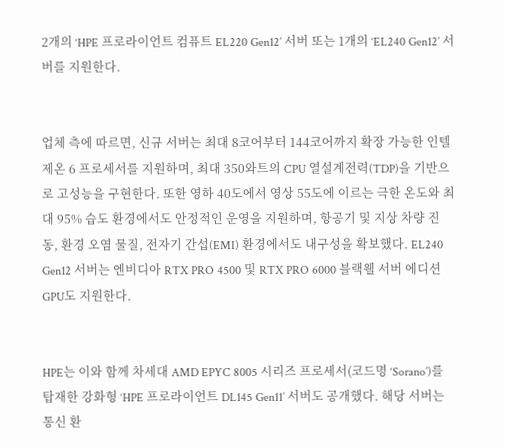2개의 ‘HPE 프로라이언트 컴퓨트 EL220 Gen12’ 서버 또는 1개의 ‘EL240 Gen12’ 서버를 지원한다.


업체 측에 따르면, 신규 서버는 최대 8코어부터 144코어까지 확장 가능한 인텔 제온 6 프로세서를 지원하며, 최대 350와트의 CPU 열설계전력(TDP)을 기반으로 고성능을 구현한다. 또한 영하 40도에서 영상 55도에 이르는 극한 온도와 최대 95% 습도 환경에서도 안정적인 운영을 지원하며, 항공기 및 지상 차량 진동, 환경 오염 물질, 전자기 간섭(EMI) 환경에서도 내구성을 확보했다. EL240 Gen12 서버는 엔비디아 RTX PRO 4500 및 RTX PRO 6000 블랙웰 서버 에디션 GPU도 지원한다.


HPE는 이와 함께 차세대 AMD EPYC 8005 시리즈 프로세서(코드명 ‘Sorano’)를 탑재한 강화형 ‘HPE 프로라이언트 DL145 Gen11’ 서버도 공개했다. 해당 서버는 통신 환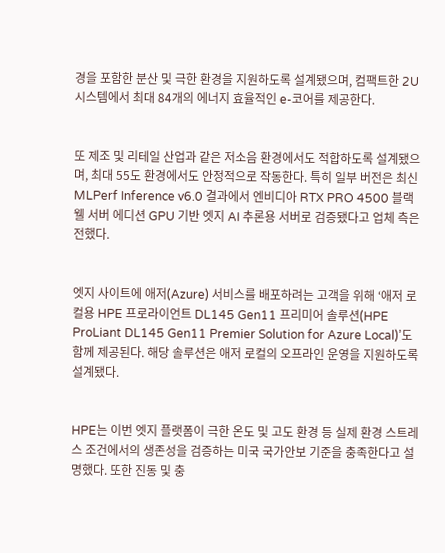경을 포함한 분산 및 극한 환경을 지원하도록 설계됐으며, 컴팩트한 2U 시스템에서 최대 84개의 에너지 효율적인 e-코어를 제공한다.


또 제조 및 리테일 산업과 같은 저소음 환경에서도 적합하도록 설계됐으며, 최대 55도 환경에서도 안정적으로 작동한다. 특히 일부 버전은 최신 MLPerf Inference v6.0 결과에서 엔비디아 RTX PRO 4500 블랙웰 서버 에디션 GPU 기반 엣지 AI 추론용 서버로 검증됐다고 업체 측은 전했다.


엣지 사이트에 애저(Azure) 서비스를 배포하려는 고객을 위해 ‘애저 로컬용 HPE 프로라이언트 DL145 Gen11 프리미어 솔루션(HPE ProLiant DL145 Gen11 Premier Solution for Azure Local)’도 함께 제공된다. 해당 솔루션은 애저 로컬의 오프라인 운영을 지원하도록 설계됐다.


HPE는 이번 엣지 플랫폼이 극한 온도 및 고도 환경 등 실제 환경 스트레스 조건에서의 생존성을 검증하는 미국 국가안보 기준을 충족한다고 설명했다. 또한 진동 및 충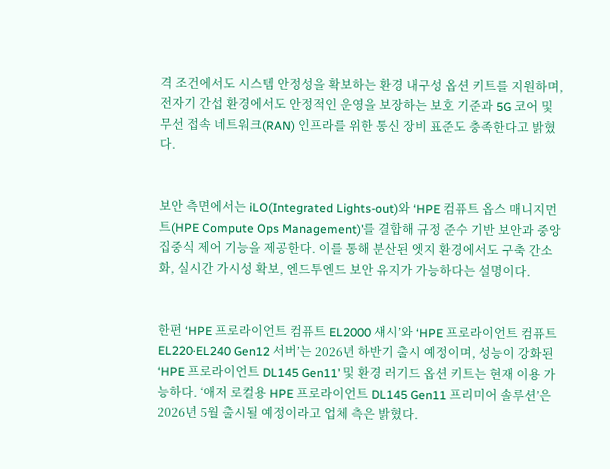격 조건에서도 시스템 안정성을 확보하는 환경 내구성 옵션 키트를 지원하며, 전자기 간섭 환경에서도 안정적인 운영을 보장하는 보호 기준과 5G 코어 및 무선 접속 네트워크(RAN) 인프라를 위한 통신 장비 표준도 충족한다고 밝혔다.


보안 측면에서는 iLO(Integrated Lights-out)와 ‘HPE 컴퓨트 옵스 매니지먼트(HPE Compute Ops Management)’를 결합해 규정 준수 기반 보안과 중앙 집중식 제어 기능을 제공한다. 이를 통해 분산된 엣지 환경에서도 구축 간소화, 실시간 가시성 확보, 엔드투엔드 보안 유지가 가능하다는 설명이다.


한편 ‘HPE 프로라이언트 컴퓨트 EL2000 섀시’와 ‘HPE 프로라이언트 컴퓨트 EL220·EL240 Gen12 서버’는 2026년 하반기 출시 예정이며, 성능이 강화된 ‘HPE 프로라이언트 DL145 Gen11’ 및 환경 러기드 옵션 키트는 현재 이용 가능하다. ‘애저 로컬용 HPE 프로라이언트 DL145 Gen11 프리미어 솔루션’은 2026년 5월 출시될 예정이라고 업체 측은 밝혔다.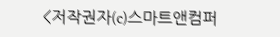<저작권자(c)스마트앤컴퍼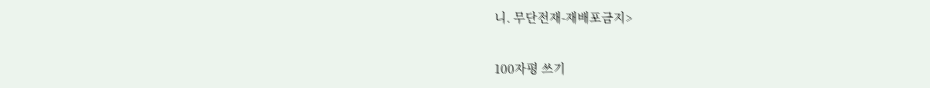니. 무단전재-재배포금지>

100자평 쓰기